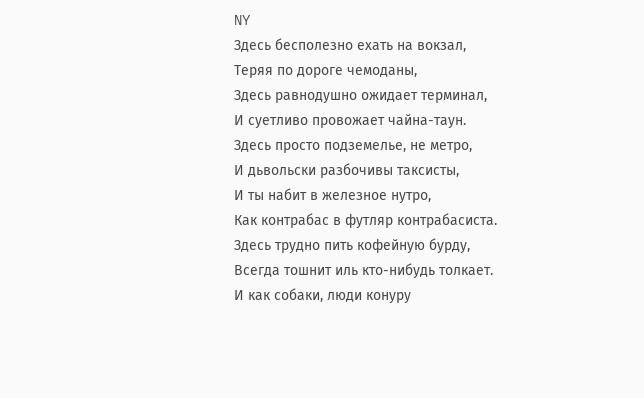NY
Здесь бесполезно ехать на вокзал,
Теряя по дороге чемоданы,
Здесь равнодушно ожидает терминал,
И суетливо провожает чайна-таун.
Здесь просто подземелье, не метро,
И дьвольски разбочивы таксисты,
И ты набит в железное нутро,
Как контрабас в футляр контрабасиста.
Здесь трудно пить кофейную бурду,
Всегда тошнит иль кто-нибудь толкает.
И как собаки, люди конуру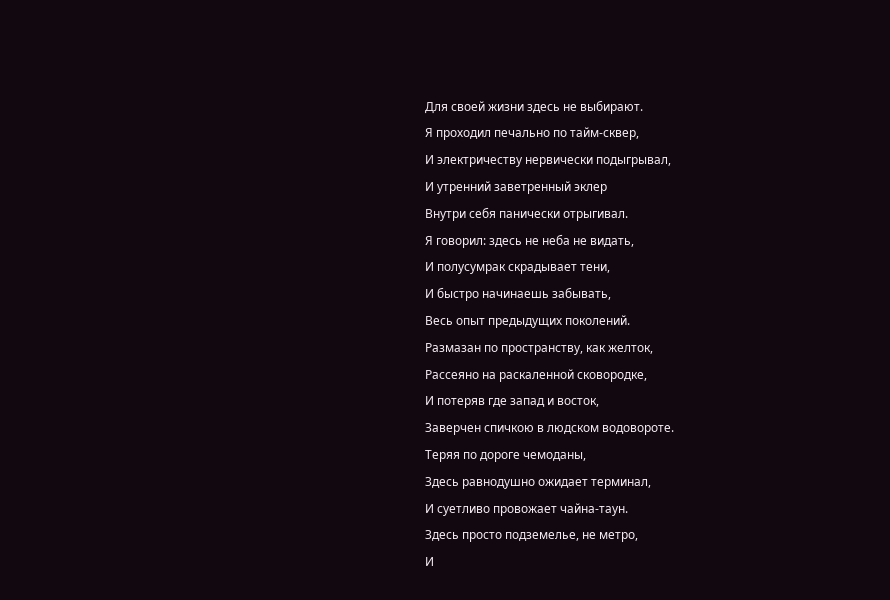Для своей жизни здесь не выбирают.
Я проходил печально по тайм-сквер,
И электричеству нервически подыгрывал,
И утренний заветренный эклер
Внутри себя панически отрыгивал.
Я говорил: здесь не неба не видать,
И полусумрак скрадывает тени,
И быстро начинаешь забывать,
Весь опыт предыдущих поколений.
Размазан по пространству, как желток,
Рассеяно на раскаленной сковородке,
И потеряв где запад и восток,
Заверчен спичкою в людском водовороте.
Теряя по дороге чемоданы,
Здесь равнодушно ожидает терминал,
И суетливо провожает чайна-таун.
Здесь просто подземелье, не метро,
И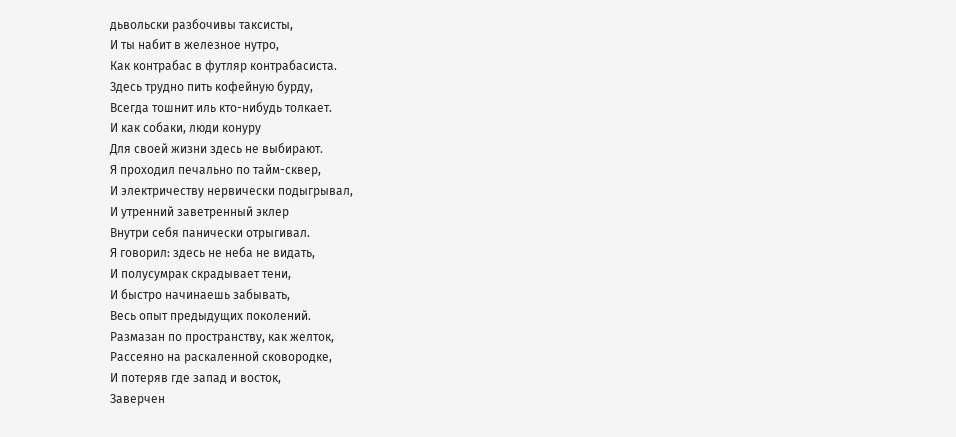дьвольски разбочивы таксисты,
И ты набит в железное нутро,
Как контрабас в футляр контрабасиста.
Здесь трудно пить кофейную бурду,
Всегда тошнит иль кто-нибудь толкает.
И как собаки, люди конуру
Для своей жизни здесь не выбирают.
Я проходил печально по тайм-сквер,
И электричеству нервически подыгрывал,
И утренний заветренный эклер
Внутри себя панически отрыгивал.
Я говорил: здесь не неба не видать,
И полусумрак скрадывает тени,
И быстро начинаешь забывать,
Весь опыт предыдущих поколений.
Размазан по пространству, как желток,
Рассеяно на раскаленной сковородке,
И потеряв где запад и восток,
Заверчен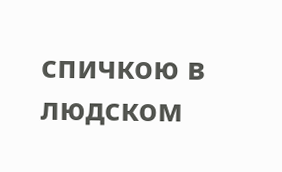спичкою в людском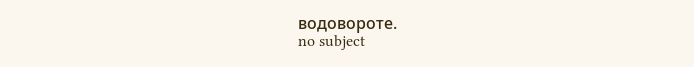водовороте.
no subject